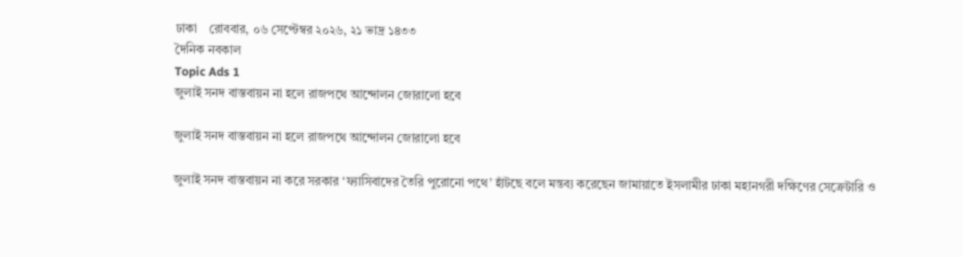ঢাকা    রোববার, ০৬ সেপ্টেম্বর ২০২৬, ২১ ভাদ্র ১৪৩৩
দৈনিক নবকাল
Topic Ads 1
জুলাই সনদ বাস্তবায়ন না হলে রাজপথে আন্দোলন জোরালো হবে

জুলাই সনদ বাস্তবায়ন না হলে রাজপথে আন্দোলন জোরালো হবে

জুলাই সনদ বাস্তবায়ন না করে সরকার ‘ফ্যাসিবাদের তৈরি পুরোনো পথে’ হাঁটছে বলে মন্তব্য করেছেন জামায়াতে ইসলামীর ঢাকা মহানগরী দক্ষিণের সেক্রেটারি ও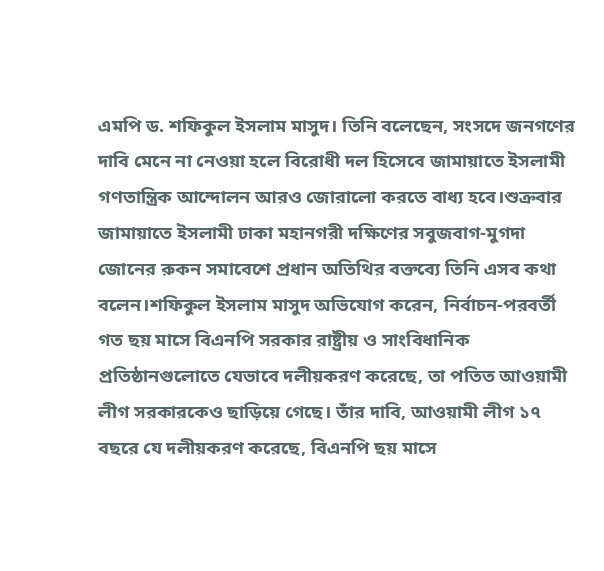এমপি ড. শফিকুল ইসলাম মাসুদ। তিনি বলেছেন, সংসদে জনগণের দাবি মেনে না নেওয়া হলে বিরোধী দল হিসেবে জামায়াতে ইসলামী গণতান্ত্রিক আন্দোলন আরও জোরালো করতে বাধ্য হবে।শুক্রবার জামায়াতে ইসলামী ঢাকা মহানগরী দক্ষিণের সবুজবাগ-মুগদা জোনের রুকন সমাবেশে প্রধান অতিথির বক্তব্যে তিনি এসব কথা বলেন।শফিকুল ইসলাম মাসুদ অভিযোগ করেন, নির্বাচন-পরবর্তী গত ছয় মাসে বিএনপি সরকার রাষ্ট্রীয় ও সাংবিধানিক প্রতিষ্ঠানগুলোতে যেভাবে দলীয়করণ করেছে, তা পতিত আওয়ামী লীগ সরকারকেও ছাড়িয়ে গেছে। তাঁর দাবি, আওয়ামী লীগ ১৭ বছরে যে দলীয়করণ করেছে, বিএনপি ছয় মাসে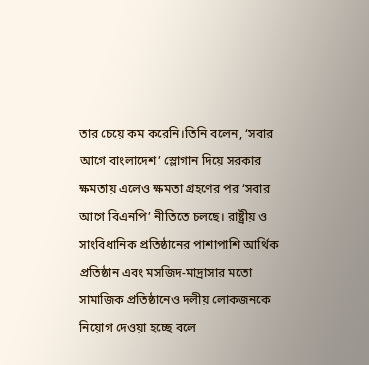তার চেয়ে কম করেনি।তিনি বলেন, ‘সবার আগে বাংলাদেশ’ স্লোগান দিয়ে সরকার ক্ষমতায় এলেও ক্ষমতা গ্রহণের পর ‘সবার আগে বিএনপি’ নীতিতে চলছে। রাষ্ট্রীয় ও সাংবিধানিক প্রতিষ্ঠানের পাশাপাশি আর্থিক প্রতিষ্ঠান এবং মসজিদ-মাদ্রাসার মতো সামাজিক প্রতিষ্ঠানেও দলীয় লোকজনকে নিয়োগ দেওয়া হচ্ছে বলে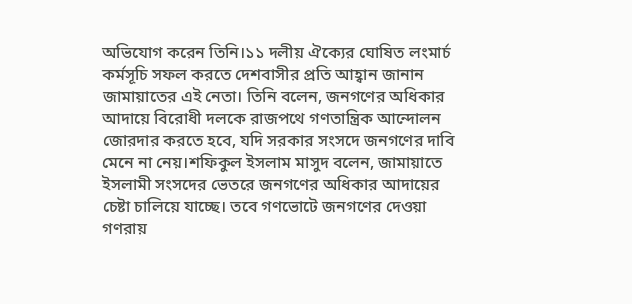অভিযোগ করেন তিনি।১১ দলীয় ঐক্যের ঘোষিত লংমার্চ কর্মসূচি সফল করতে দেশবাসীর প্রতি আহ্বান জানান জামায়াতের এই নেতা। তিনি বলেন, জনগণের অধিকার আদায়ে বিরোধী দলকে রাজপথে গণতান্ত্রিক আন্দোলন জোরদার করতে হবে, যদি সরকার সংসদে জনগণের দাবি মেনে না নেয়।শফিকুল ইসলাম মাসুদ বলেন, জামায়াতে ইসলামী সংসদের ভেতরে জনগণের অধিকার আদায়ের চেষ্টা চালিয়ে যাচ্ছে। তবে গণভোটে জনগণের দেওয়া গণরায়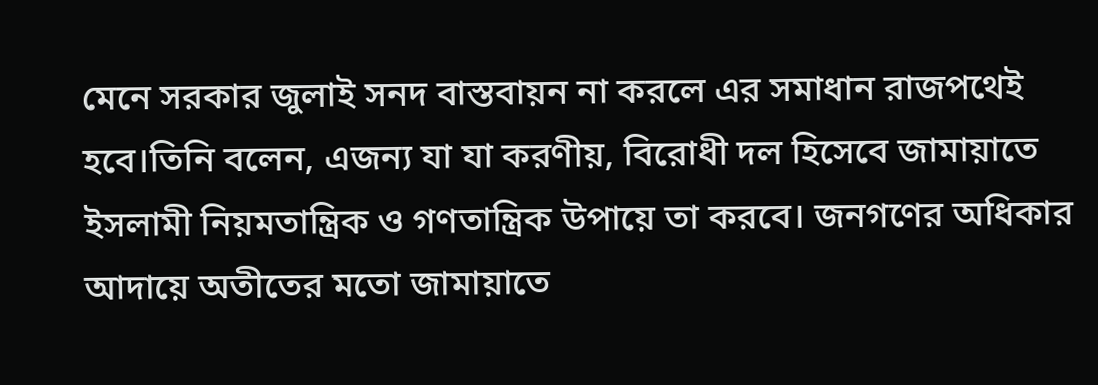মেনে সরকার জুলাই সনদ বাস্তবায়ন না করলে এর সমাধান রাজপথেই হবে।তিনি বলেন, এজন্য যা যা করণীয়, বিরোধী দল হিসেবে জামায়াতে ইসলামী নিয়মতান্ত্রিক ও গণতান্ত্রিক উপায়ে তা করবে। জনগণের অধিকার আদায়ে অতীতের মতো জামায়াতে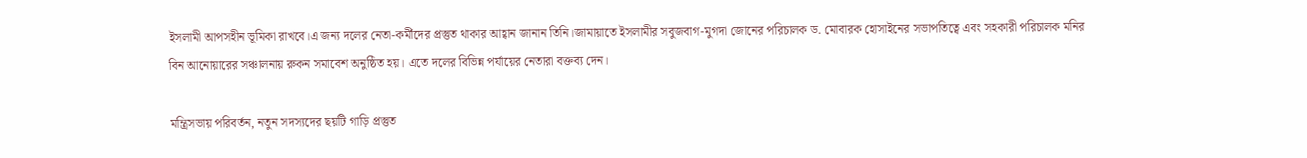ইসলামী আপসহীন ভূমিকা রাখবে।এ জন্য দলের নেতা-কর্মীদের প্রস্তুত থাকার আহ্বান জানান তিনি।জামায়াতে ইসলামীর সবুজবাগ-মুগদা জোনের পরিচালক ড. মোবারক হোসাইনের সভাপতিত্বে এবং সহকারী পরিচালক মনির বিন আনোয়ারের সঞ্চালনায় রুকন সমাবেশ অনুষ্ঠিত হয়। এতে দলের বিভিন্ন পর্যায়ের নেতারা বক্তব্য দেন।

মন্ত্রিসভায় পরিবর্তন, নতুন সদস্যদের ছয়টি গাড়ি প্রস্তুত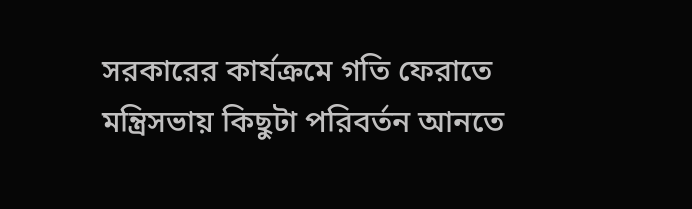সরকারের কার্যক্রমে গতি ফেরাতে মন্ত্রিসভায় কিছুটা পরিবর্তন আনতে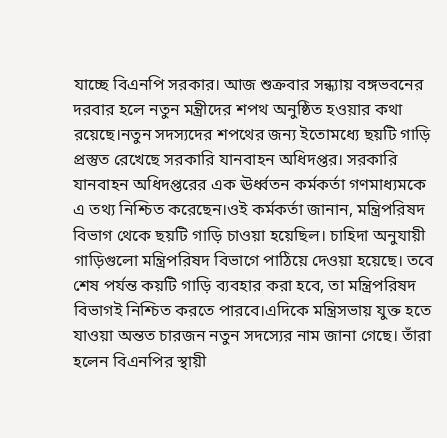যাচ্ছে বিএনপি সরকার। আজ শুক্রবার সন্ধ্যায় বঙ্গভবনের দরবার হলে নতুন মন্ত্রীদের শপথ অনুষ্ঠিত হওয়ার কথা রয়েছে।নতুন সদস্যদের শপথের জন্য ইতোমধ্যে ছয়টি গাড়ি প্রস্তুত রেখেছে সরকারি যানবাহন অধিদপ্তর। সরকারি যানবাহন অধিদপ্তরের এক ঊর্ধ্বতন কর্মকর্তা গণমাধ্যমকে এ তথ্য নিশ্চিত করেছেন।ওই কর্মকর্তা জানান, মন্ত্রিপরিষদ বিভাগ থেকে ছয়টি গাড়ি চাওয়া হয়েছিল। চাহিদা অনুযায়ী গাড়িগুলো মন্ত্রিপরিষদ বিভাগে পাঠিয়ে দেওয়া হয়েছে। তবে শেষ পর্যন্ত কয়টি গাড়ি ব্যবহার করা হবে, তা মন্ত্রিপরিষদ বিভাগই নিশ্চিত করতে পারবে।এদিকে মন্ত্রিসভায় যুক্ত হতে যাওয়া অন্তত চারজন নতুন সদস্যের নাম জানা গেছে। তাঁরা হলেন বিএনপির স্থায়ী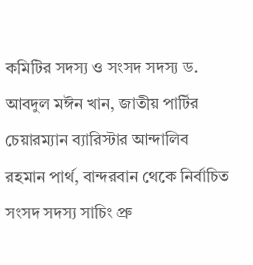কমিটির সদস্য ও সংসদ সদস্য ড. আবদুল মঈন খান, জাতীয় পার্টির চেয়ারম্যান ব্যারিস্টার আন্দালিব রহমান পার্থ, বান্দরবান থেকে নির্বাচিত সংসদ সদস্য সাচিং প্রু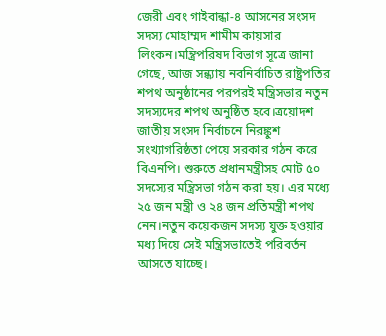জেরী এবং গাইবান্ধা-৪ আসনের সংসদ সদস্য মোহাম্মদ শামীম কায়সার লিংকন।মন্ত্রিপরিষদ বিভাগ সূত্রে জানা গেছে, আজ সন্ধ্যায় নবনির্বাচিত রাষ্ট্রপতির শপথ অনুষ্ঠানের পরপরই মন্ত্রিসভার নতুন সদস্যদের শপথ অনুষ্ঠিত হবে।ত্রয়োদশ জাতীয় সংসদ নির্বাচনে নিরঙ্কুশ সংখ্যাগরিষ্ঠতা পেয়ে সরকার গঠন করে বিএনপি। শুরুতে প্রধানমন্ত্রীসহ মোট ৫০ সদস্যের মন্ত্রিসভা গঠন করা হয়। এর মধ্যে ২৫ জন মন্ত্রী ও ২৪ জন প্রতিমন্ত্রী শপথ নেন।নতুন কয়েকজন সদস্য যুক্ত হওয়ার মধ্য দিয়ে সেই মন্ত্রিসভাতেই পরিবর্তন আসতে যাচ্ছে।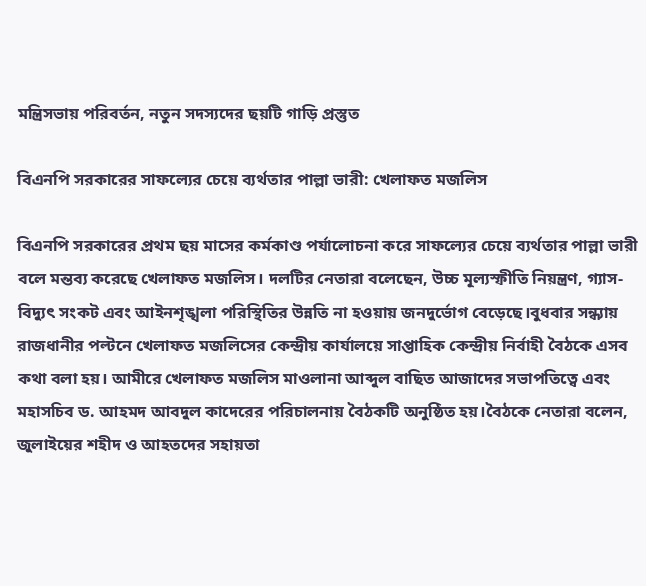মন্ত্রিসভায় পরিবর্তন, নতুন সদস্যদের ছয়টি গাড়ি প্রস্তুত

বিএনপি সরকারের সাফল্যের চেয়ে ব্যর্থতার পাল্লা ভারী: খেলাফত মজলিস

বিএনপি সরকারের প্রথম ছয় মাসের কর্মকাণ্ড পর্যালোচনা করে সাফল্যের চেয়ে ব্যর্থতার পাল্লা ভারী বলে মন্তব্য করেছে খেলাফত মজলিস। দলটির নেতারা বলেছেন, উচ্চ মূল্যস্ফীতি নিয়ন্ত্রণ, গ্যাস-বিদ্যুৎ সংকট এবং আইনশৃঙ্খলা পরিস্থিতির উন্নতি না হওয়ায় জনদুর্ভোগ বেড়েছে।বুধবার সন্ধ্যায় রাজধানীর পল্টনে খেলাফত মজলিসের কেন্দ্রীয় কার্যালয়ে সাপ্তাহিক কেন্দ্রীয় নির্বাহী বৈঠকে এসব কথা বলা হয়। আমীরে খেলাফত মজলিস মাওলানা আব্দুল বাছিত আজাদের সভাপতিত্বে এবং মহাসচিব ড. আহমদ আবদুল কাদেরের পরিচালনায় বৈঠকটি অনুষ্ঠিত হয়।বৈঠকে নেতারা বলেন, জুলাইয়ের শহীদ ও আহতদের সহায়তা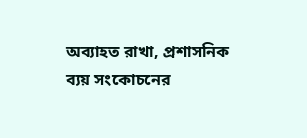অব্যাহত রাখা, প্রশাসনিক ব্যয় সংকোচনের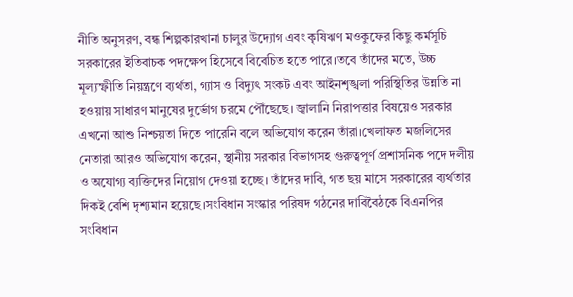নীতি অনুসরণ, বন্ধ শিল্পকারখানা চালুর উদ্যোগ এবং কৃষিঋণ মওকুফের কিছু কর্মসূচি সরকারের ইতিবাচক পদক্ষেপ হিসেবে বিবেচিত হতে পারে।তবে তাঁদের মতে, উচ্চ মূল্যস্ফীতি নিয়ন্ত্রণে ব্যর্থতা, গ্যাস ও বিদ্যুৎ সংকট এবং আইনশৃঙ্খলা পরিস্থিতির উন্নতি না হওয়ায় সাধারণ মানুষের দুর্ভোগ চরমে পৌঁছেছে। জ্বালানি নিরাপত্তার বিষয়েও সরকার এখনো আশু নিশ্চয়তা দিতে পারেনি বলে অভিযোগ করেন তাঁরা।খেলাফত মজলিসের নেতারা আরও অভিযোগ করেন, স্থানীয় সরকার বিভাগসহ গুরুত্বপূর্ণ প্রশাসনিক পদে দলীয় ও অযোগ্য ব্যক্তিদের নিয়োগ দেওয়া হচ্ছে। তাঁদের দাবি, গত ছয় মাসে সরকারের ব্যর্থতার দিকই বেশি দৃশ্যমান হয়েছে।সংবিধান সংস্কার পরিষদ গঠনের দাবিবৈঠকে বিএনপির সংবিধান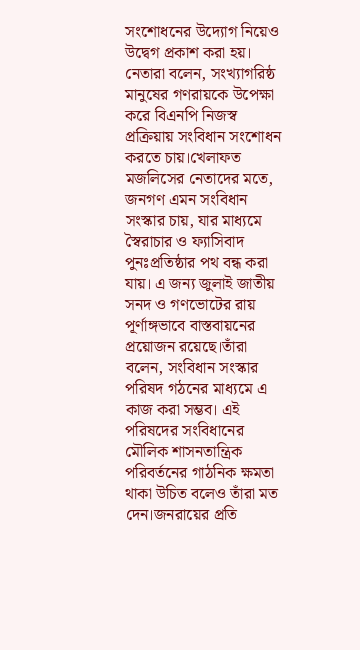সংশোধনের উদ্যোগ নিয়েও উদ্বেগ প্রকাশ করা হয়। নেতারা বলেন, সংখ্যাগরিষ্ঠ মানুষের গণরায়কে উপেক্ষা করে বিএনপি নিজস্ব প্রক্রিয়ায় সংবিধান সংশোধন করতে চায়।খেলাফত মজলিসের নেতাদের মতে, জনগণ এমন সংবিধান সংস্কার চায়, যার মাধ্যমে স্বৈরাচার ও ফ্যাসিবাদ পুনঃপ্রতিষ্ঠার পথ বন্ধ করা যায়। এ জন্য জুলাই জাতীয় সনদ ও গণভোটের রায় পূর্ণাঙ্গভাবে বাস্তবায়নের প্রয়োজন রয়েছে।তাঁরা বলেন, সংবিধান সংস্কার পরিষদ গঠনের মাধ্যমে এ কাজ করা সম্ভব। এই পরিষদের সংবিধানের মৌলিক শাসনতান্ত্রিক পরিবর্তনের গাঠনিক ক্ষমতা থাকা উচিত বলেও তাঁরা মত দেন।জনরায়ের প্রতি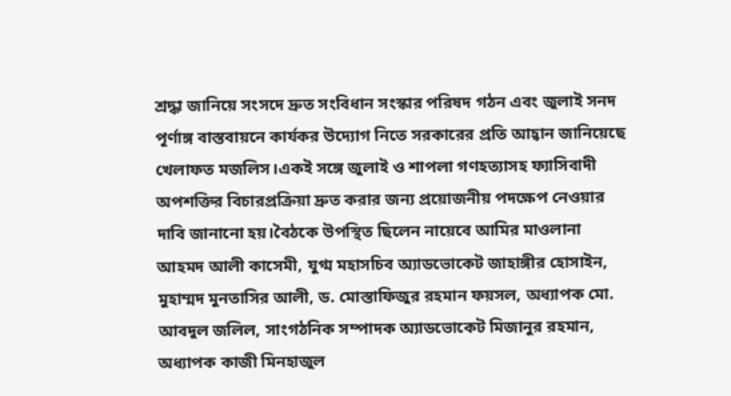শ্রদ্ধা জানিয়ে সংসদে দ্রুত সংবিধান সংস্কার পরিষদ গঠন এবং জুলাই সনদ পূর্ণাঙ্গ বাস্তবায়নে কার্যকর উদ্যোগ নিতে সরকারের প্রতি আহ্বান জানিয়েছে খেলাফত মজলিস।একই সঙ্গে জুলাই ও শাপলা গণহত্যাসহ ফ্যাসিবাদী অপশক্তির বিচারপ্রক্রিয়া দ্রুত করার জন্য প্রয়োজনীয় পদক্ষেপ নেওয়ার দাবি জানানো হয়।বৈঠকে উপস্থিত ছিলেন নায়েবে আমির মাওলানা আহমদ আলী কাসেমী, যুগ্ম মহাসচিব অ্যাডভোকেট জাহাঙ্গীর হোসাইন, মুহাম্মদ মুনতাসির আলী, ড. মোস্তাফিজুর রহমান ফয়সল, অধ্যাপক মো. আবদুল জলিল, সাংগঠনিক সম্পাদক অ্যাডভোকেট মিজানুর রহমান, অধ্যাপক কাজী মিনহাজুল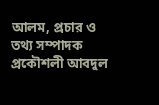আলম, প্রচার ও তথ্য সম্পাদক প্রকৌশলী আবদুল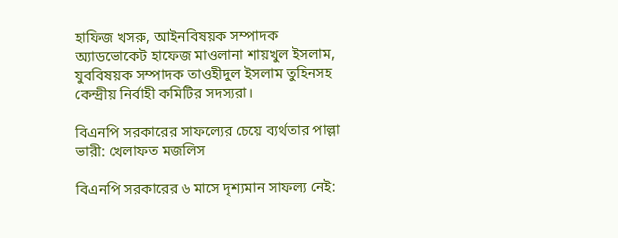হাফিজ খসরু, আইনবিষয়ক সম্পাদক অ্যাডভোকেট হাফেজ মাওলানা শায়খুল ইসলাম, যুববিষয়ক সম্পাদক তাওহীদুল ইসলাম তুহিনসহ কেন্দ্রীয় নির্বাহী কমিটির সদস্যরা।

বিএনপি সরকারের সাফল্যের চেয়ে ব্যর্থতার পাল্লা ভারী: খেলাফত মজলিস

বিএনপি সরকারের ৬ মাসে দৃশ্যমান সাফল্য নেই: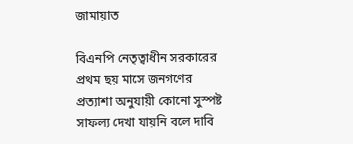জামায়াত

বিএনপি নেতৃত্বাধীন সরকারের প্রথম ছয় মাসে জনগণের প্রত্যাশা অনুযায়ী কোনো সুস্পষ্ট সাফল্য দেখা যায়নি বলে দাবি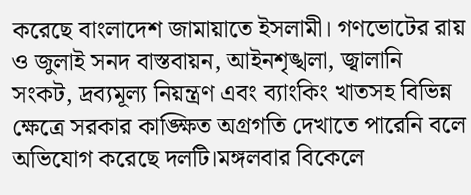করেছে বাংলাদেশ জামায়াতে ইসলামী। গণভোটের রায় ও জুলাই সনদ বাস্তবায়ন, আইনশৃঙ্খলা, জ্বালানি সংকট, দ্রব্যমূল্য নিয়ন্ত্রণ এবং ব্যাংকিং খাতসহ বিভিন্ন ক্ষেত্রে সরকার কাঙ্ক্ষিত অগ্রগতি দেখাতে পারেনি বলে অভিযোগ করেছে দলটি।মঙ্গলবার বিকেলে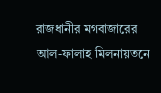রাজধানীর মগবাজারের আল-ফালাহ মিলনায়তনে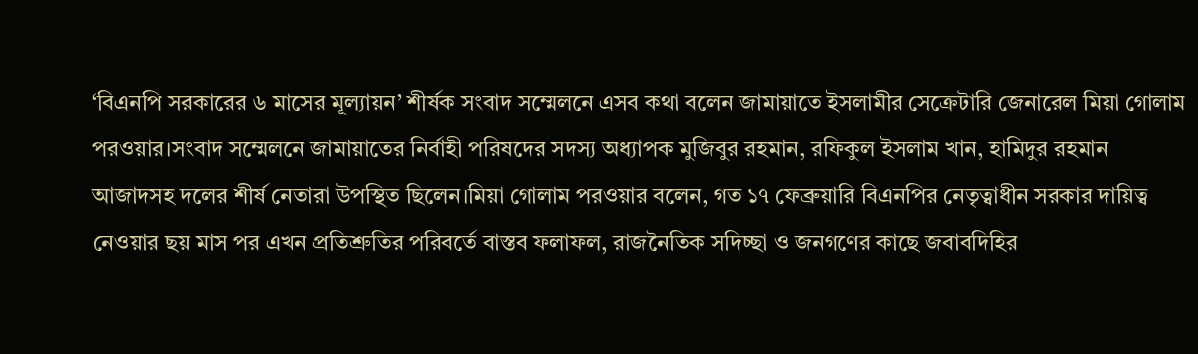‘বিএনপি সরকারের ৬ মাসের মূল্যায়ন’ শীর্ষক সংবাদ সম্মেলনে এসব কথা বলেন জামায়াতে ইসলামীর সেক্রেটারি জেনারেল মিয়া গোলাম পরওয়ার।সংবাদ সম্মেলনে জামায়াতের নির্বাহী পরিষদের সদস্য অধ্যাপক মুজিবুর রহমান, রফিকুল ইসলাম খান, হামিদুর রহমান আজাদসহ দলের শীর্ষ নেতারা উপস্থিত ছিলেন।মিয়া গোলাম পরওয়ার বলেন, গত ১৭ ফেব্রুয়ারি বিএনপির নেতৃত্বাধীন সরকার দায়িত্ব নেওয়ার ছয় মাস পর এখন প্রতিশ্রুতির পরিবর্তে বাস্তব ফলাফল, রাজনৈতিক সদিচ্ছা ও জনগণের কাছে জবাবদিহির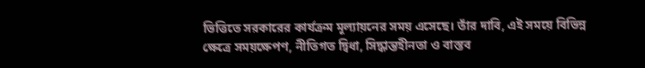ভিত্তিতে সরকারের কার্যক্রম মূল্যায়নের সময় এসেছে। তাঁর দাবি, এই সময়ে বিভিন্ন ক্ষেত্রে সময়ক্ষেপণ, নীতিগত দ্বিধা, সিদ্ধান্তহীনতা ও বাস্তব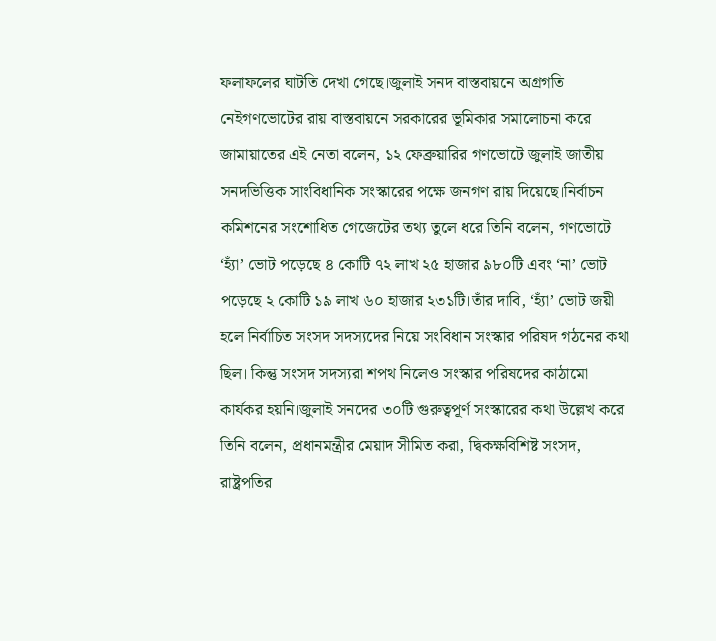ফলাফলের ঘাটতি দেখা গেছে।জুলাই সনদ বাস্তবায়নে অগ্রগতি নেইগণভোটের রায় বাস্তবায়নে সরকারের ভূমিকার সমালোচনা করে জামায়াতের এই নেতা বলেন, ১২ ফেব্রুয়ারির গণভোটে জুলাই জাতীয় সনদভিত্তিক সাংবিধানিক সংস্কারের পক্ষে জনগণ রায় দিয়েছে।নির্বাচন কমিশনের সংশোধিত গেজেটের তথ্য তুলে ধরে তিনি বলেন, গণভোটে ‘হ্যাঁ’ ভোট পড়েছে ৪ কোটি ৭২ লাখ ২৫ হাজার ৯৮০টি এবং ‘না’ ভোট পড়েছে ২ কোটি ১৯ লাখ ৬০ হাজার ২৩১টি।তাঁর দাবি, ‘হ্যাঁ’ ভোট জয়ী হলে নির্বাচিত সংসদ সদস্যদের নিয়ে সংবিধান সংস্কার পরিষদ গঠনের কথা ছিল। কিন্তু সংসদ সদস্যরা শপথ নিলেও সংস্কার পরিষদের কাঠামো কার্যকর হয়নি।জুলাই সনদের ৩০টি গুরুত্বপূর্ণ সংস্কারের কথা উল্লেখ করে তিনি বলেন, প্রধানমন্ত্রীর মেয়াদ সীমিত করা, দ্বিকক্ষবিশিষ্ট সংসদ, রাষ্ট্রপতির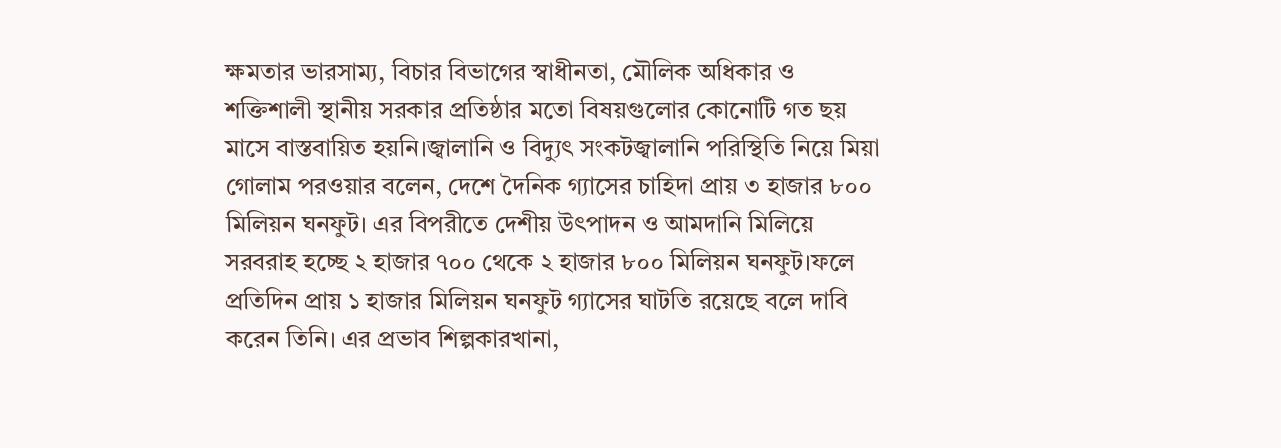ক্ষমতার ভারসাম্য, বিচার বিভাগের স্বাধীনতা, মৌলিক অধিকার ও শক্তিশালী স্থানীয় সরকার প্রতিষ্ঠার মতো বিষয়গুলোর কোনোটি গত ছয় মাসে বাস্তবায়িত হয়নি।জ্বালানি ও বিদ্যুৎ সংকটজ্বালানি পরিস্থিতি নিয়ে মিয়া গোলাম পরওয়ার বলেন, দেশে দৈনিক গ্যাসের চাহিদা প্রায় ৩ হাজার ৮০০ মিলিয়ন ঘনফুট। এর বিপরীতে দেশীয় উৎপাদন ও আমদানি মিলিয়ে সরবরাহ হচ্ছে ২ হাজার ৭০০ থেকে ২ হাজার ৮০০ মিলিয়ন ঘনফুট।ফলে প্রতিদিন প্রায় ১ হাজার মিলিয়ন ঘনফুট গ্যাসের ঘাটতি রয়েছে বলে দাবি করেন তিনি। এর প্রভাব শিল্পকারখানা,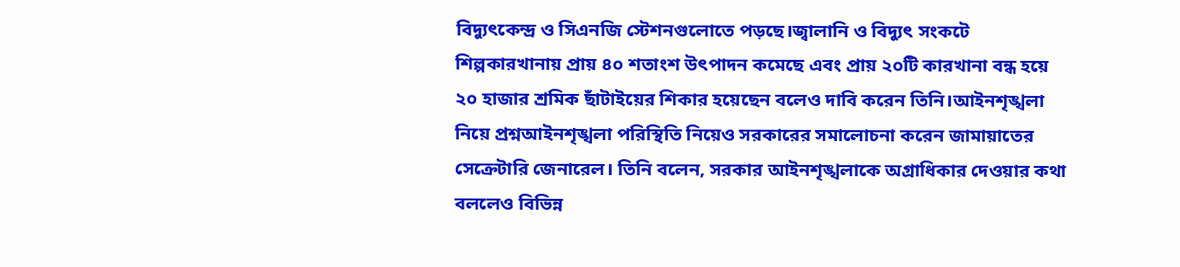বিদ্যুৎকেন্দ্র ও সিএনজি স্টেশনগুলোতে পড়ছে।জ্বালানি ও বিদ্যুৎ সংকটে শিল্পকারখানায় প্রায় ৪০ শতাংশ উৎপাদন কমেছে এবং প্রায় ২০টি কারখানা বন্ধ হয়ে ২০ হাজার শ্রমিক ছাঁটাইয়ের শিকার হয়েছেন বলেও দাবি করেন তিনি।আইনশৃঙ্খলা নিয়ে প্রশ্নআইনশৃঙ্খলা পরিস্থিতি নিয়েও সরকারের সমালোচনা করেন জামায়াতের সেক্রেটারি জেনারেল। তিনি বলেন, সরকার আইনশৃঙ্খলাকে অগ্রাধিকার দেওয়ার কথা বললেও বিভিন্ন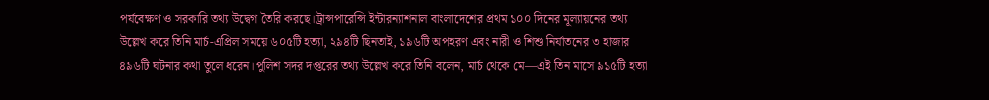পর্যবেক্ষণ ও সরকারি তথ্য উদ্বেগ তৈরি করছে।ট্রান্সপারেন্সি ইন্টারন্যাশনাল বাংলাদেশের প্রথম ১০০ দিনের মূল্যায়নের তথ্য উল্লেখ করে তিনি মার্চ-এপ্রিল সময়ে ৬০৫টি হত্যা, ২৯৪টি ছিনতাই, ১৯৬টি অপহরণ এবং নারী ও শিশু নির্যাতনের ৩ হাজার ৪৯৬টি ঘটনার কথা তুলে ধরেন।পুলিশ সদর দপ্তরের তথ্য উল্লেখ করে তিনি বলেন, মার্চ থেকে মে—এই তিন মাসে ৯১৫টি হত্যা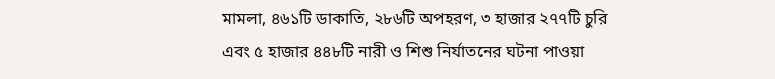মামলা, ৪৬১টি ডাকাতি, ২৮৬টি অপহরণ, ৩ হাজার ২৭৭টি চুরি এবং ৫ হাজার ৪৪৮টি নারী ও শিশু নির্যাতনের ঘটনা পাওয়া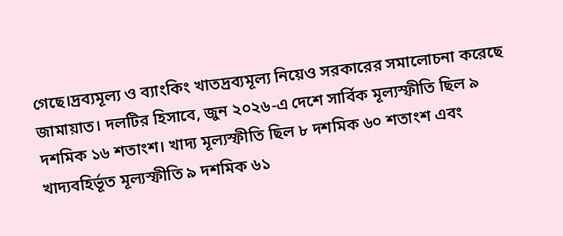গেছে।দ্রব্যমূল্য ও ব্যাংকিং খাতদ্রব্যমূল্য নিয়েও সরকারের সমালোচনা করেছে জামায়াত। দলটির হিসাবে, জুন ২০২৬-এ দেশে সার্বিক মূল্যস্ফীতি ছিল ৯ দশমিক ১৬ শতাংশ। খাদ্য মূল্যস্ফীতি ছিল ৮ দশমিক ৬০ শতাংশ এবং খাদ্যবহির্ভূত মূল্যস্ফীতি ৯ দশমিক ৬১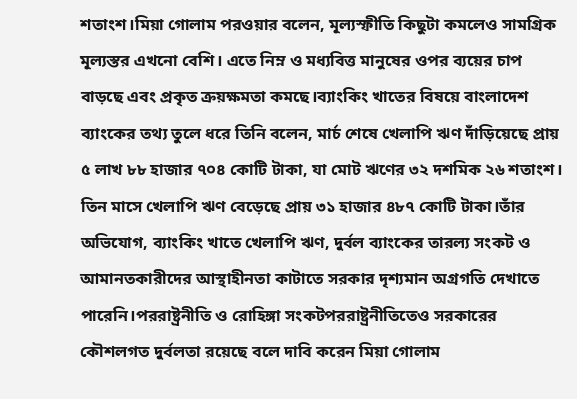শতাংশ।মিয়া গোলাম পরওয়ার বলেন, মূল্যস্ফীতি কিছুটা কমলেও সামগ্রিক মূল্যস্তর এখনো বেশি। এতে নিম্ন ও মধ্যবিত্ত মানুষের ওপর ব্যয়ের চাপ বাড়ছে এবং প্রকৃত ক্রয়ক্ষমতা কমছে।ব্যাংকিং খাতের বিষয়ে বাংলাদেশ ব্যাংকের তথ্য তুলে ধরে তিনি বলেন, মার্চ শেষে খেলাপি ঋণ দাঁড়িয়েছে প্রায় ৫ লাখ ৮৮ হাজার ৭০৪ কোটি টাকা, যা মোট ঋণের ৩২ দশমিক ২৬ শতাংশ। তিন মাসে খেলাপি ঋণ বেড়েছে প্রায় ৩১ হাজার ৪৮৭ কোটি টাকা।তাঁর অভিযোগ, ব্যাংকিং খাতে খেলাপি ঋণ, দুর্বল ব্যাংকের তারল্য সংকট ও আমানতকারীদের আস্থাহীনতা কাটাতে সরকার দৃশ্যমান অগ্রগতি দেখাতে পারেনি।পররাষ্ট্রনীতি ও রোহিঙ্গা সংকটপররাষ্ট্রনীতিতেও সরকারের কৌশলগত দুর্বলতা রয়েছে বলে দাবি করেন মিয়া গোলাম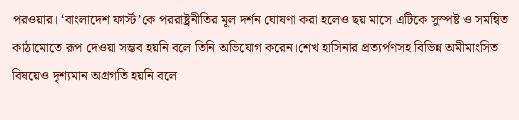পরওয়ার। ‘বাংলাদেশ ফার্স্ট’কে পররাষ্ট্রনীতির মূল দর্শন ঘোষণা করা হলেও ছয় মাসে এটিকে সুস্পষ্ট ও সমন্বিত কাঠামোতে রূপ দেওয়া সম্ভব হয়নি বলে তিনি অভিযোগ করেন।শেখ হাসিনার প্রত্যর্পণসহ বিভিন্ন অমীমাংসিত বিষয়েও দৃশ্যমান অগ্রগতি হয়নি বলে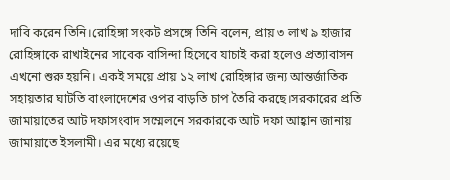দাবি করেন তিনি।রোহিঙ্গা সংকট প্রসঙ্গে তিনি বলেন, প্রায় ৩ লাখ ৯ হাজার রোহিঙ্গাকে রাখাইনের সাবেক বাসিন্দা হিসেবে যাচাই করা হলেও প্রত্যাবাসন এখনো শুরু হয়নি। একই সময়ে প্রায় ১২ লাখ রোহিঙ্গার জন্য আন্তর্জাতিক সহায়তার ঘাটতি বাংলাদেশের ওপর বাড়তি চাপ তৈরি করছে।সরকারের প্রতি জামায়াতের আট দফাসংবাদ সম্মেলনে সরকারকে আট দফা আহ্বান জানায় জামায়াতে ইসলামী। এর মধ্যে রয়েছে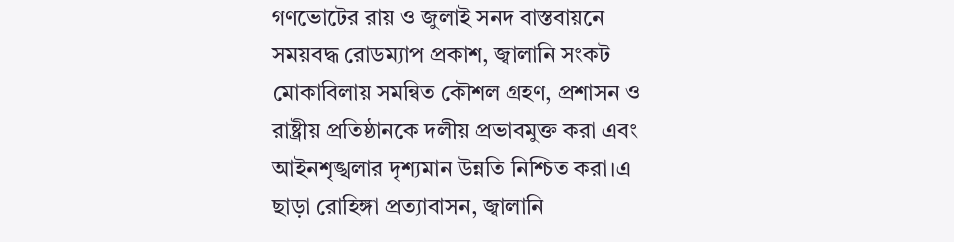গণভোটের রায় ও জুলাই সনদ বাস্তবায়নে সময়বদ্ধ রোডম্যাপ প্রকাশ, জ্বালানি সংকট মোকাবিলায় সমন্বিত কৌশল গ্রহণ, প্রশাসন ও রাষ্ট্রীয় প্রতিষ্ঠানকে দলীয় প্রভাবমুক্ত করা এবং আইনশৃঙ্খলার দৃশ্যমান উন্নতি নিশ্চিত করা।এ ছাড়া রোহিঙ্গা প্রত্যাবাসন, জ্বালানি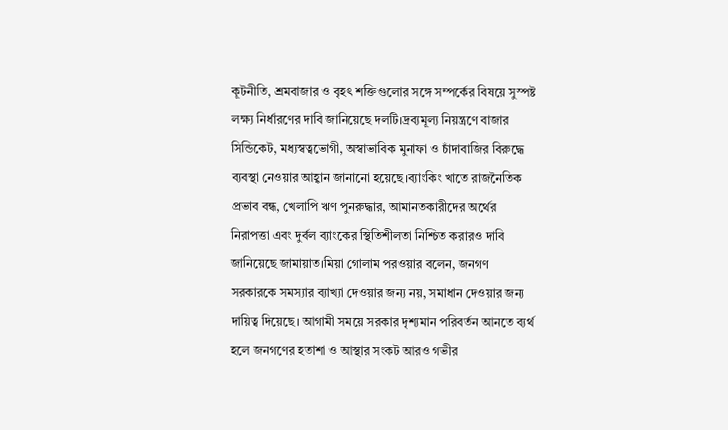কূটনীতি, শ্রমবাজার ও বৃহৎ শক্তিগুলোর সঙ্গে সম্পর্কের বিষয়ে সুস্পষ্ট লক্ষ্য নির্ধারণের দাবি জানিয়েছে দলটি।দ্রব্যমূল্য নিয়ন্ত্রণে বাজার সিন্ডিকেট, মধ্যস্বত্বভোগী, অস্বাভাবিক মুনাফা ও চাঁদাবাজির বিরুদ্ধে ব্যবস্থা নেওয়ার আহ্বান জানানো হয়েছে।ব্যাংকিং খাতে রাজনৈতিক প্রভাব বন্ধ, খেলাপি ঋণ পুনরুদ্ধার, আমানতকারীদের অর্থের নিরাপত্তা এবং দুর্বল ব্যাংকের স্থিতিশীলতা নিশ্চিত করারও দাবি জানিয়েছে জামায়াত।মিয়া গোলাম পরওয়ার বলেন, জনগণ সরকারকে সমস্যার ব্যাখ্যা দেওয়ার জন্য নয়, সমাধান দেওয়ার জন্য দায়িত্ব দিয়েছে। আগামী সময়ে সরকার দৃশ্যমান পরিবর্তন আনতে ব্যর্থ হলে জনগণের হতাশা ও আস্থার সংকট আরও গভীর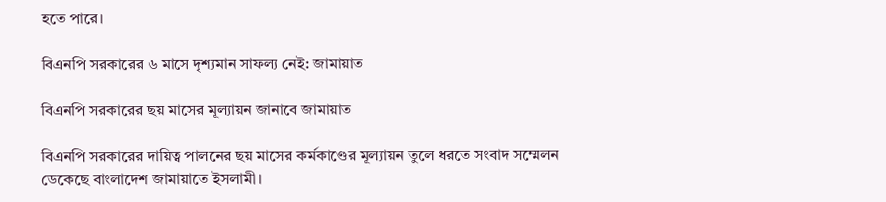হতে পারে।

বিএনপি সরকারের ৬ মাসে দৃশ্যমান সাফল্য নেই: জামায়াত

বিএনপি সরকারের ছয় মাসের মূল্যায়ন জানাবে জামায়াত

বিএনপি সরকারের দায়িত্ব পালনের ছয় মাসের কর্মকাণ্ডের মূল্যায়ন তুলে ধরতে সংবাদ সম্মেলন ডেকেছে বাংলাদেশ জামায়াতে ইসলামী।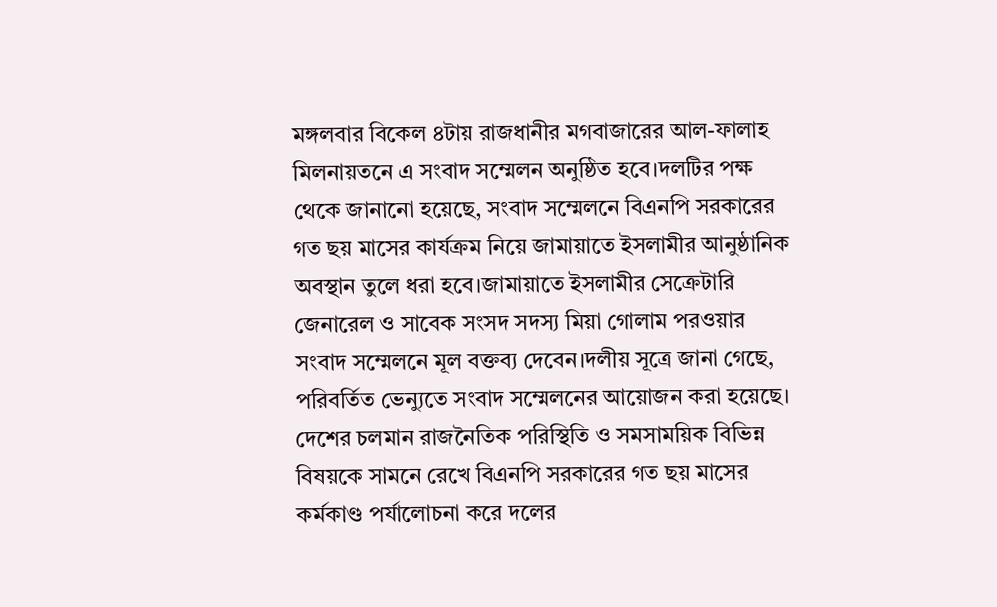মঙ্গলবার বিকেল ৪টায় রাজধানীর মগবাজারের আল-ফালাহ মিলনায়তনে এ সংবাদ সম্মেলন অনুষ্ঠিত হবে।দলটির পক্ষ থেকে জানানো হয়েছে, সংবাদ সম্মেলনে বিএনপি সরকারের গত ছয় মাসের কার্যক্রম নিয়ে জামায়াতে ইসলামীর আনুষ্ঠানিক অবস্থান তুলে ধরা হবে।জামায়াতে ইসলামীর সেক্রেটারি জেনারেল ও সাবেক সংসদ সদস্য মিয়া গোলাম পরওয়ার সংবাদ সম্মেলনে মূল বক্তব্য দেবেন।দলীয় সূত্রে জানা গেছে, পরিবর্তিত ভেন্যুতে সংবাদ সম্মেলনের আয়োজন করা হয়েছে। দেশের চলমান রাজনৈতিক পরিস্থিতি ও সমসাময়িক বিভিন্ন বিষয়কে সামনে রেখে বিএনপি সরকারের গত ছয় মাসের কর্মকাণ্ড পর্যালোচনা করে দলের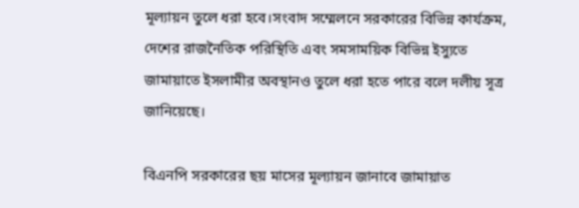মূল্যায়ন তুলে ধরা হবে।সংবাদ সম্মেলনে সরকারের বিভিন্ন কার্যক্রম, দেশের রাজনৈতিক পরিস্থিতি এবং সমসাময়িক বিভিন্ন ইস্যুতে জামায়াতে ইসলামীর অবস্থানও তুলে ধরা হতে পারে বলে দলীয় সূত্র জানিয়েছে।

বিএনপি সরকারের ছয় মাসের মূল্যায়ন জানাবে জামায়াত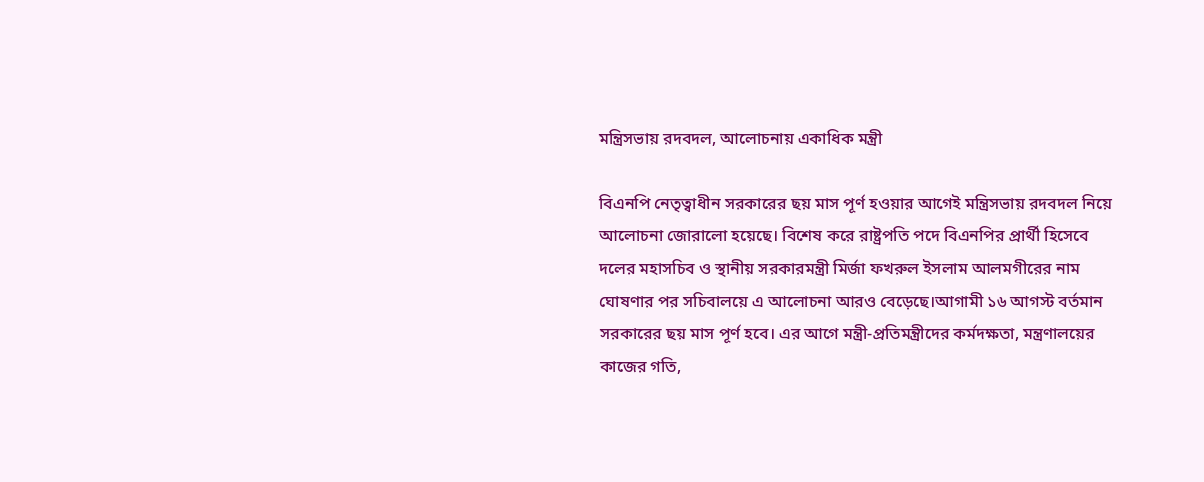মন্ত্রিসভায় রদবদল, আলোচনায় একাধিক মন্ত্রী

বিএনপি নেতৃত্বাধীন সরকারের ছয় মাস পূর্ণ হওয়ার আগেই মন্ত্রিসভায় রদবদল নিয়ে আলোচনা জোরালো হয়েছে। বিশেষ করে রাষ্ট্রপতি পদে বিএনপির প্রার্থী হিসেবে দলের মহাসচিব ও স্থানীয় সরকারমন্ত্রী মির্জা ফখরুল ইসলাম আলমগীরের নাম ঘোষণার পর সচিবালয়ে এ আলোচনা আরও বেড়েছে।আগামী ১৬ আগস্ট বর্তমান সরকারের ছয় মাস পূর্ণ হবে। এর আগে মন্ত্রী-প্রতিমন্ত্রীদের কর্মদক্ষতা, মন্ত্রণালয়ের কাজের গতি,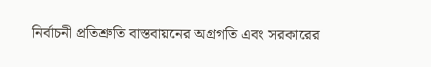নির্বাচনী প্রতিশ্রুতি বাস্তবায়নের অগ্রগতি এবং সরকারের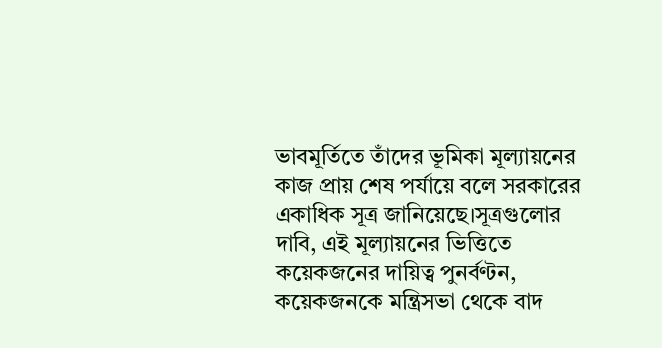ভাবমূর্তিতে তাঁদের ভূমিকা মূল্যায়নের কাজ প্রায় শেষ পর্যায়ে বলে সরকারের একাধিক সূত্র জানিয়েছে।সূত্রগুলোর দাবি, এই মূল্যায়নের ভিত্তিতে কয়েকজনের দায়িত্ব পুনর্বণ্টন, কয়েকজনকে মন্ত্রিসভা থেকে বাদ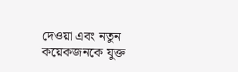দেওয়া এবং নতুন কয়েকজনকে যুক্ত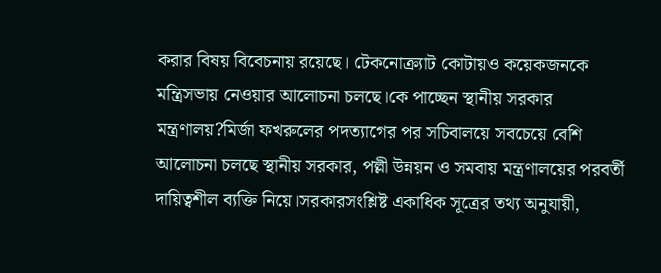করার বিষয় বিবেচনায় রয়েছে। টেকনোক্র্যাট কোটায়ও কয়েকজনকে মন্ত্রিসভায় নেওয়ার আলোচনা চলছে।কে পাচ্ছেন স্থানীয় সরকার মন্ত্রণালয়?মির্জা ফখরুলের পদত্যাগের পর সচিবালয়ে সবচেয়ে বেশি আলোচনা চলছে স্থানীয় সরকার, পল্লী উন্নয়ন ও সমবায় মন্ত্রণালয়ের পরবর্তী দায়িত্বশীল ব্যক্তি নিয়ে।সরকারসংশ্লিষ্ট একাধিক সূত্রের তথ্য অনুযায়ী,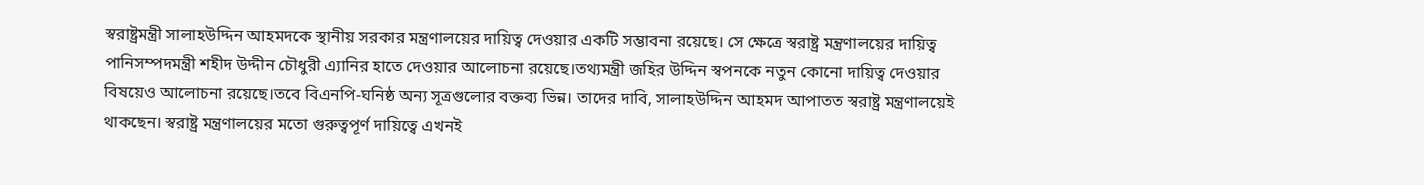স্বরাষ্ট্রমন্ত্রী সালাহউদ্দিন আহমদকে স্থানীয় সরকার মন্ত্রণালয়ের দায়িত্ব দেওয়ার একটি সম্ভাবনা রয়েছে। সে ক্ষেত্রে স্বরাষ্ট্র মন্ত্রণালয়ের দায়িত্ব পানিসম্পদমন্ত্রী শহীদ উদ্দীন চৌধুরী এ্যানির হাতে দেওয়ার আলোচনা রয়েছে।তথ্যমন্ত্রী জহির উদ্দিন স্বপনকে নতুন কোনো দায়িত্ব দেওয়ার বিষয়েও আলোচনা রয়েছে।তবে বিএনপি-ঘনিষ্ঠ অন্য সূত্রগুলোর বক্তব্য ভিন্ন। তাদের দাবি, সালাহউদ্দিন আহমদ আপাতত স্বরাষ্ট্র মন্ত্রণালয়েই থাকছেন। স্বরাষ্ট্র মন্ত্রণালয়ের মতো গুরুত্বপূর্ণ দায়িত্বে এখনই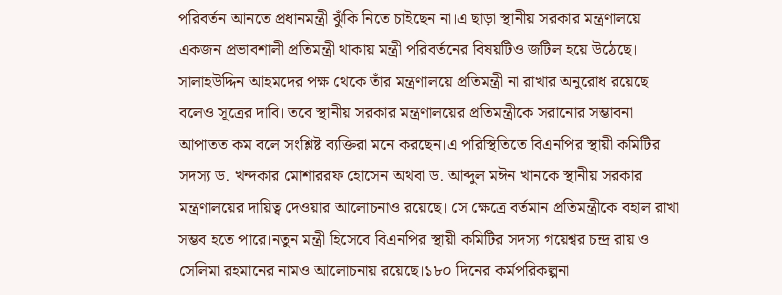পরিবর্তন আনতে প্রধানমন্ত্রী ঝুঁকি নিতে চাইছেন না।এ ছাড়া স্থানীয় সরকার মন্ত্রণালয়ে একজন প্রভাবশালী প্রতিমন্ত্রী থাকায় মন্ত্রী পরিবর্তনের বিষয়টিও জটিল হয়ে উঠেছে। সালাহউদ্দিন আহমদের পক্ষ থেকে তাঁর মন্ত্রণালয়ে প্রতিমন্ত্রী না রাখার অনুরোধ রয়েছে বলেও সূত্রের দাবি। তবে স্থানীয় সরকার মন্ত্রণালয়ের প্রতিমন্ত্রীকে সরানোর সম্ভাবনা আপাতত কম বলে সংশ্লিষ্ট ব্যক্তিরা মনে করছেন।এ পরিস্থিতিতে বিএনপির স্থায়ী কমিটির সদস্য ড. খন্দকার মোশাররফ হোসেন অথবা ড. আব্দুল মঈন খানকে স্থানীয় সরকার মন্ত্রণালয়ের দায়িত্ব দেওয়ার আলোচনাও রয়েছে। সে ক্ষেত্রে বর্তমান প্রতিমন্ত্রীকে বহাল রাখা সম্ভব হতে পারে।নতুন মন্ত্রী হিসেবে বিএনপির স্থায়ী কমিটির সদস্য গয়েশ্বর চন্দ্র রায় ও সেলিমা রহমানের নামও আলোচনায় রয়েছে।১৮০ দিনের কর্মপরিকল্পনা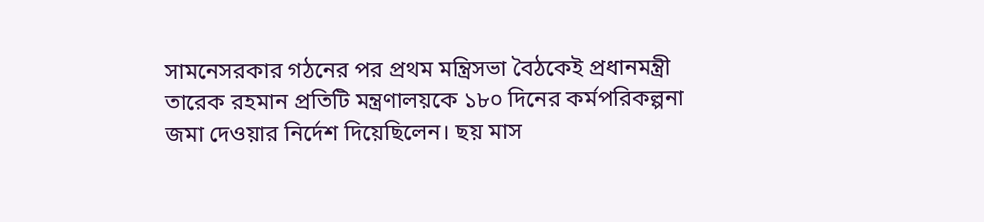সামনেসরকার গঠনের পর প্রথম মন্ত্রিসভা বৈঠকেই প্রধানমন্ত্রী তারেক রহমান প্রতিটি মন্ত্রণালয়কে ১৮০ দিনের কর্মপরিকল্পনা জমা দেওয়ার নির্দেশ দিয়েছিলেন। ছয় মাস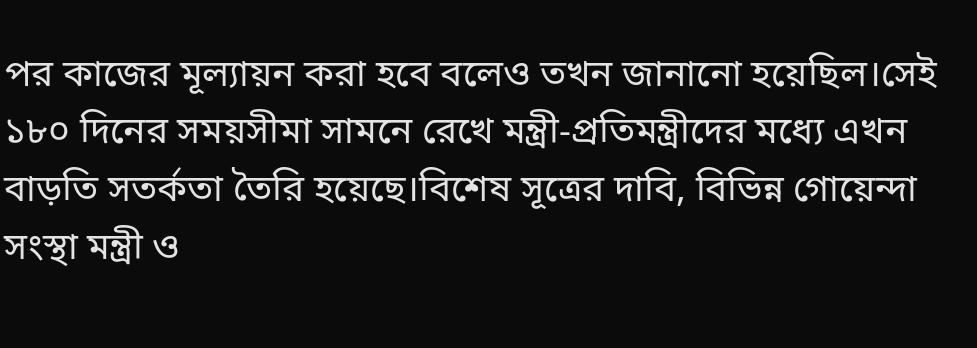পর কাজের মূল্যায়ন করা হবে বলেও তখন জানানো হয়েছিল।সেই ১৮০ দিনের সময়সীমা সামনে রেখে মন্ত্রী-প্রতিমন্ত্রীদের মধ্যে এখন বাড়তি সতর্কতা তৈরি হয়েছে।বিশেষ সূত্রের দাবি, বিভিন্ন গোয়েন্দা সংস্থা মন্ত্রী ও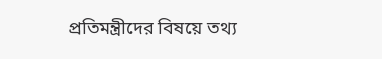প্রতিমন্ত্রীদের বিষয়ে তথ্য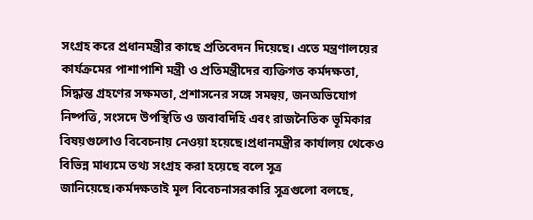সংগ্রহ করে প্রধানমন্ত্রীর কাছে প্রতিবেদন দিয়েছে। এতে মন্ত্রণালয়ের কার্যক্রমের পাশাপাশি মন্ত্রী ও প্রতিমন্ত্রীদের ব্যক্তিগত কর্মদক্ষতা, সিদ্ধান্ত গ্রহণের সক্ষমতা, প্রশাসনের সঙ্গে সমন্বয়, জনঅভিযোগ নিষ্পত্তি, সংসদে উপস্থিতি ও জবাবদিহি এবং রাজনৈতিক ভূমিকার বিষয়গুলোও বিবেচনায় নেওয়া হয়েছে।প্রধানমন্ত্রীর কার্যালয় থেকেও বিভিন্ন মাধ্যমে তথ্য সংগ্রহ করা হয়েছে বলে সূত্র জানিয়েছে।কর্মদক্ষতাই মূল বিবেচনাসরকারি সূত্রগুলো বলছে,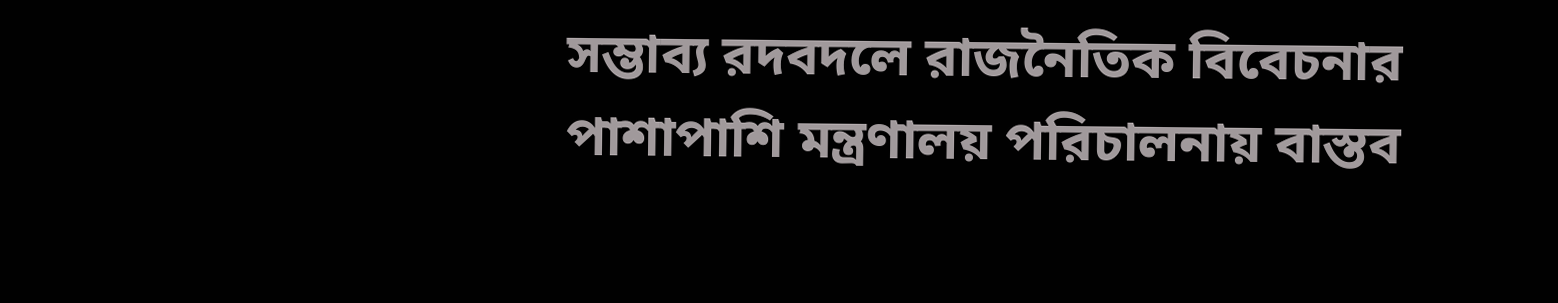সম্ভাব্য রদবদলে রাজনৈতিক বিবেচনার পাশাপাশি মন্ত্রণালয় পরিচালনায় বাস্তব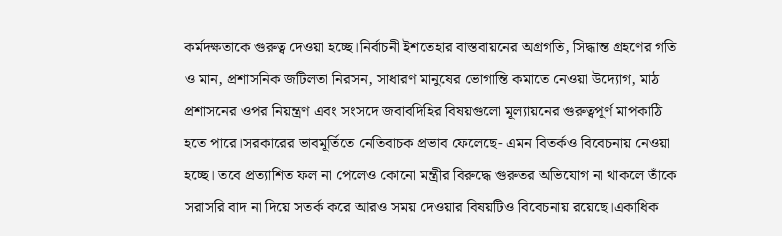কর্মদক্ষতাকে গুরুত্ব দেওয়া হচ্ছে।নির্বাচনী ইশতেহার বাস্তবায়নের অগ্রগতি, সিদ্ধান্ত গ্রহণের গতি ও মান, প্রশাসনিক জটিলতা নিরসন, সাধারণ মানুষের ভোগান্তি কমাতে নেওয়া উদ্যোগ, মাঠ প্রশাসনের ওপর নিয়ন্ত্রণ এবং সংসদে জবাবদিহির বিষয়গুলো মূল্যায়নের গুরুত্বপূর্ণ মাপকাঠি হতে পারে।সরকারের ভাবমূর্তিতে নেতিবাচক প্রভাব ফেলেছে- এমন বিতর্কও বিবেচনায় নেওয়া হচ্ছে। তবে প্রত্যাশিত ফল না পেলেও কোনো মন্ত্রীর বিরুদ্ধে গুরুতর অভিযোগ না থাকলে তাঁকে সরাসরি বাদ না দিয়ে সতর্ক করে আরও সময় দেওয়ার বিষয়টিও বিবেচনায় রয়েছে।একাধিক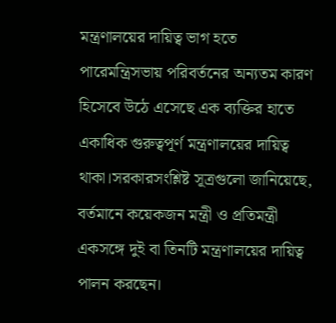মন্ত্রণালয়ের দায়িত্ব ভাগ হতে পারেমন্ত্রিসভায় পরিবর্তনের অন্যতম কারণ হিসেবে উঠে এসেছে এক ব্যক্তির হাতে একাধিক গুরুত্বপূর্ণ মন্ত্রণালয়ের দায়িত্ব থাকা।সরকারসংশ্লিষ্ট সূত্রগুলো জানিয়েছে, বর্তমানে কয়েকজন মন্ত্রী ও প্রতিমন্ত্রী একসঙ্গে দুই বা তিনটি মন্ত্রণালয়ের দায়িত্ব পালন করছেন।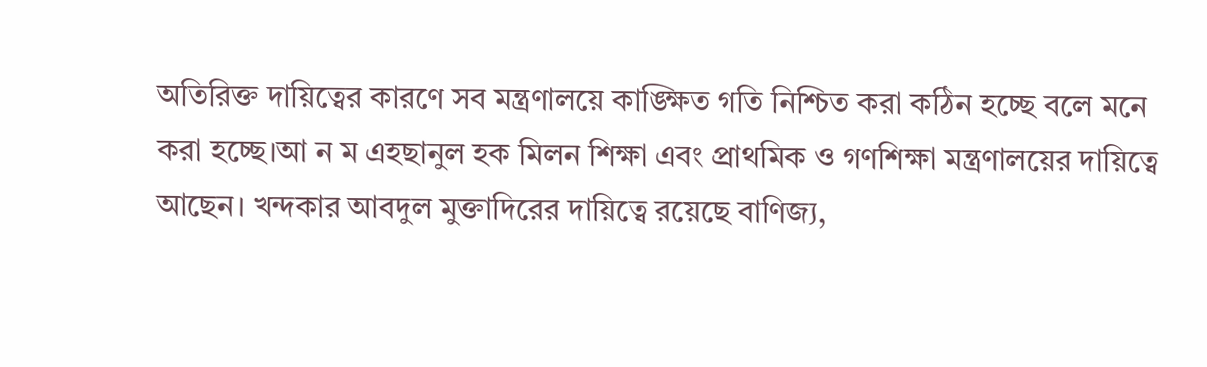অতিরিক্ত দায়িত্বের কারণে সব মন্ত্রণালয়ে কাঙ্ক্ষিত গতি নিশ্চিত করা কঠিন হচ্ছে বলে মনে করা হচ্ছে।আ ন ম এহছানুল হক মিলন শিক্ষা এবং প্রাথমিক ও গণশিক্ষা মন্ত্রণালয়ের দায়িত্বে আছেন। খন্দকার আবদুল মুক্তাদিরের দায়িত্বে রয়েছে বাণিজ্য,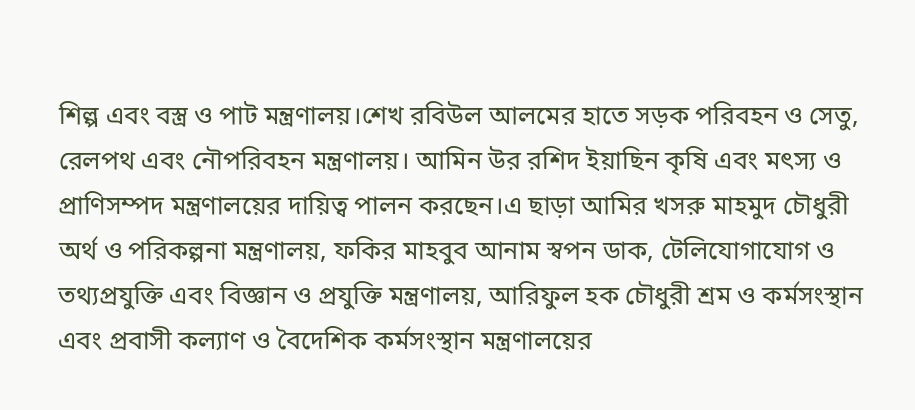শিল্প এবং বস্ত্র ও পাট মন্ত্রণালয়।শেখ রবিউল আলমের হাতে সড়ক পরিবহন ও সেতু, রেলপথ এবং নৌপরিবহন মন্ত্রণালয়। আমিন উর রশিদ ইয়াছিন কৃষি এবং মৎস্য ও প্রাণিসম্পদ মন্ত্রণালয়ের দায়িত্ব পালন করছেন।এ ছাড়া আমির খসরু মাহমুদ চৌধুরী অর্থ ও পরিকল্পনা মন্ত্রণালয়, ফকির মাহবুব আনাম স্বপন ডাক, টেলিযোগাযোগ ও তথ্যপ্রযুক্তি এবং বিজ্ঞান ও প্রযুক্তি মন্ত্রণালয়, আরিফুল হক চৌধুরী শ্রম ও কর্মসংস্থান এবং প্রবাসী কল্যাণ ও বৈদেশিক কর্মসংস্থান মন্ত্রণালয়ের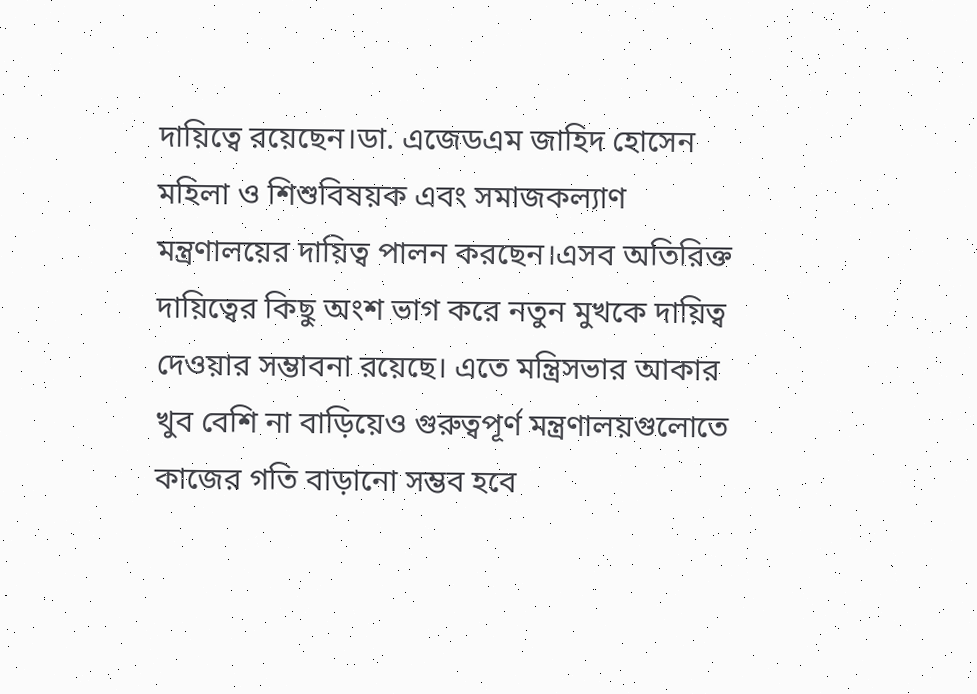দায়িত্বে রয়েছেন।ডা. এজেডএম জাহিদ হোসেন মহিলা ও শিশুবিষয়ক এবং সমাজকল্যাণ মন্ত্রণালয়ের দায়িত্ব পালন করছেন।এসব অতিরিক্ত দায়িত্বের কিছু অংশ ভাগ করে নতুন মুখকে দায়িত্ব দেওয়ার সম্ভাবনা রয়েছে। এতে মন্ত্রিসভার আকার খুব বেশি না বাড়িয়েও গুরুত্বপূর্ণ মন্ত্রণালয়গুলোতে কাজের গতি বাড়ানো সম্ভব হবে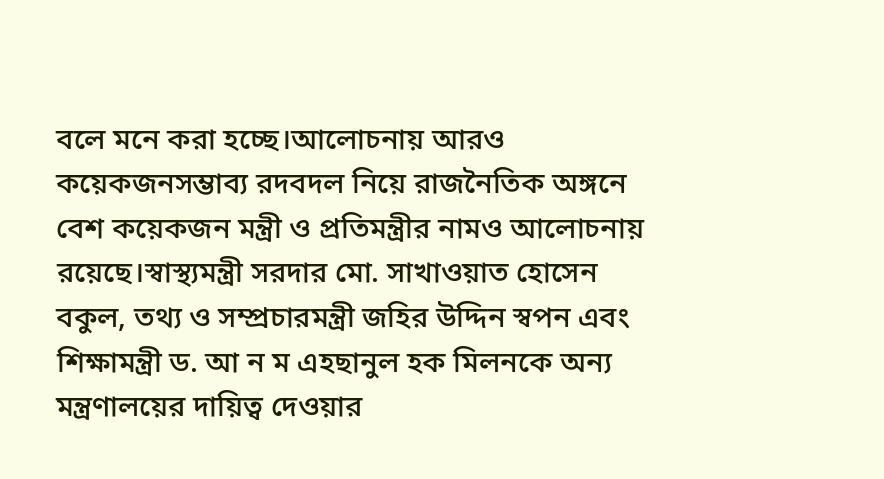বলে মনে করা হচ্ছে।আলোচনায় আরও কয়েকজনসম্ভাব্য রদবদল নিয়ে রাজনৈতিক অঙ্গনে বেশ কয়েকজন মন্ত্রী ও প্রতিমন্ত্রীর নামও আলোচনায় রয়েছে।স্বাস্থ্যমন্ত্রী সরদার মো. সাখাওয়াত হোসেন বকুল, তথ্য ও সম্প্রচারমন্ত্রী জহির উদ্দিন স্বপন এবং শিক্ষামন্ত্রী ড. আ ন ম এহছানুল হক মিলনকে অন্য মন্ত্রণালয়ের দায়িত্ব দেওয়ার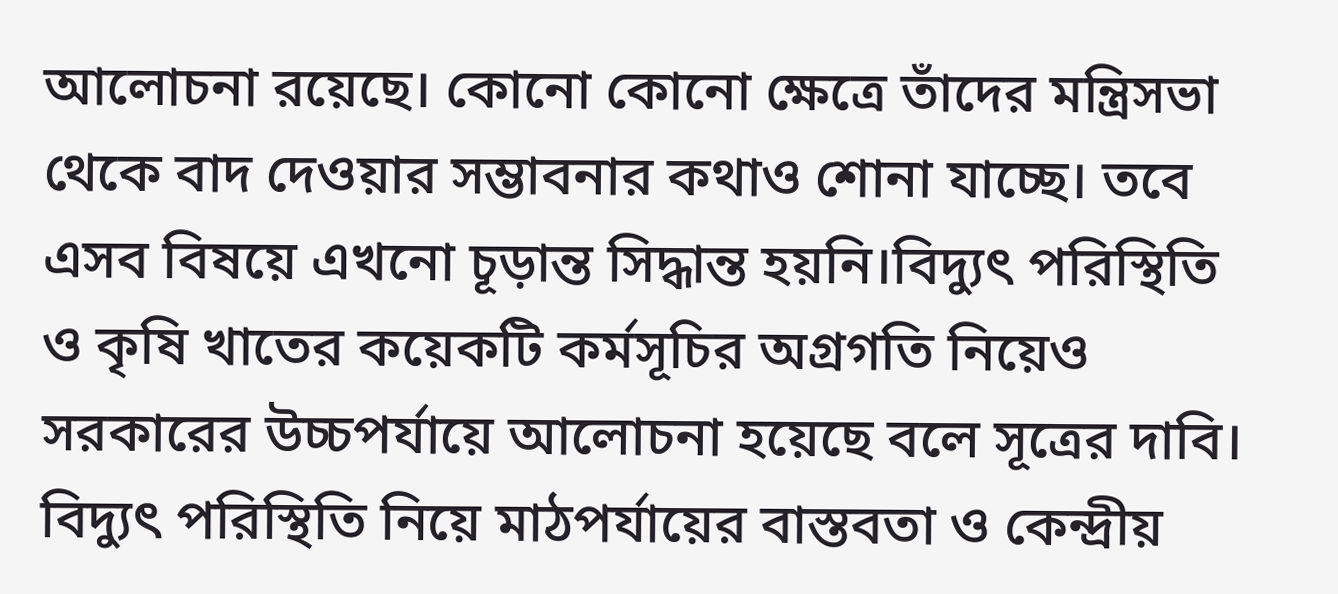আলোচনা রয়েছে। কোনো কোনো ক্ষেত্রে তাঁদের মন্ত্রিসভা থেকে বাদ দেওয়ার সম্ভাবনার কথাও শোনা যাচ্ছে। তবে এসব বিষয়ে এখনো চূড়ান্ত সিদ্ধান্ত হয়নি।বিদ্যুৎ পরিস্থিতি ও কৃষি খাতের কয়েকটি কর্মসূচির অগ্রগতি নিয়েও সরকারের উচ্চপর্যায়ে আলোচনা হয়েছে বলে সূত্রের দাবি। বিদ্যুৎ পরিস্থিতি নিয়ে মাঠপর্যায়ের বাস্তবতা ও কেন্দ্রীয়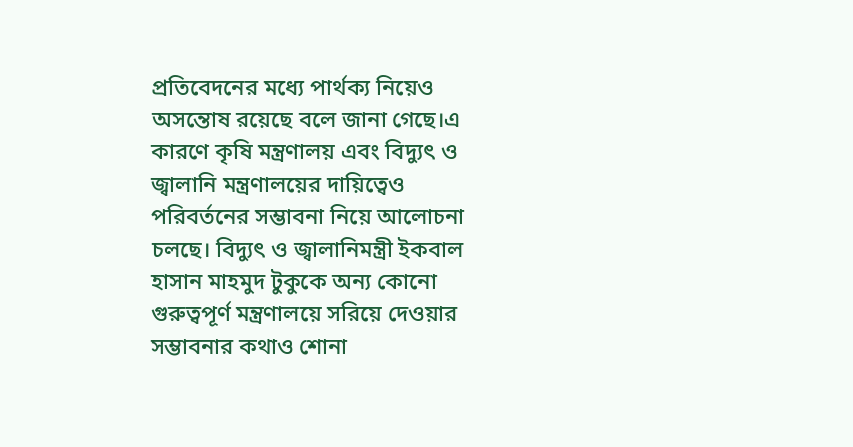প্রতিবেদনের মধ্যে পার্থক্য নিয়েও অসন্তোষ রয়েছে বলে জানা গেছে।এ কারণে কৃষি মন্ত্রণালয় এবং বিদ্যুৎ ও জ্বালানি মন্ত্রণালয়ের দায়িত্বেও পরিবর্তনের সম্ভাবনা নিয়ে আলোচনা চলছে। বিদ্যুৎ ও জ্বালানিমন্ত্রী ইকবাল হাসান মাহমুদ টুকুকে অন্য কোনো গুরুত্বপূর্ণ মন্ত্রণালয়ে সরিয়ে দেওয়ার সম্ভাবনার কথাও শোনা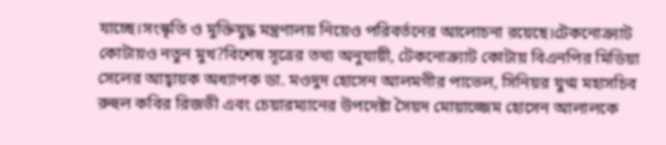যাচ্ছে।সংস্কৃতি ও মুক্তিযুদ্ধ মন্ত্রণালয় নিয়েও পরিবর্তনের আলোচনা রয়েছে।টেকনোক্র্যাট কোটায়ও নতুন মুখ?বিশেষ সূত্রের তথ্য অনুযায়ী, টেকনোক্র্যাট কোটায় বিএনপির মিডিয়া সেলের আহ্বায়ক অধ্যাপক ডা. মওদুদ হোসেন আলমগীর পাভেল, সিনিয়র যুগ্ম মহাসচিব রুহুল কবির রিজভী এবং চেয়ারম্যানের উপদেষ্টা সৈয়দ মোয়াজ্জেম হোসেন আলালকে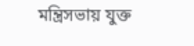মন্ত্রিসভায় যুক্ত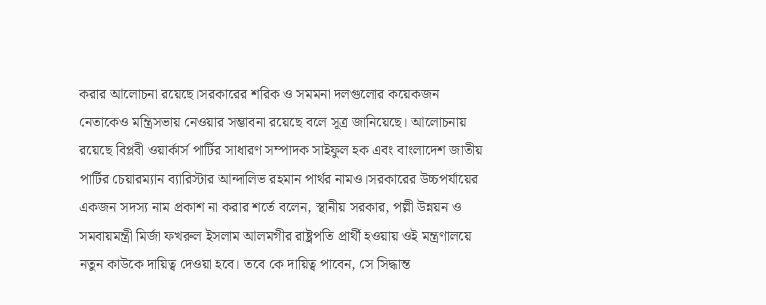করার আলোচনা রয়েছে।সরকারের শরিক ও সমমনা দলগুলোর কয়েকজন নেতাকেও মন্ত্রিসভায় নেওয়ার সম্ভাবনা রয়েছে বলে সূত্র জানিয়েছে। আলোচনায় রয়েছে বিপ্লবী ওয়ার্কার্স পার্টির সাধারণ সম্পাদক সাইফুল হক এবং বাংলাদেশ জাতীয় পার্টির চেয়ারম্যান ব্যারিস্টার আন্দালিভ রহমান পার্থর নামও।সরকারের উচ্চপর্যায়ের একজন সদস্য নাম প্রকাশ না করার শর্তে বলেন, স্থানীয় সরকার, পল্লী উন্নয়ন ও সমবায়মন্ত্রী মির্জা ফখরুল ইসলাম আলমগীর রাষ্ট্রপতি প্রার্থী হওয়ায় ওই মন্ত্রণালয়ে নতুন কাউকে দায়িত্ব দেওয়া হবে। তবে কে দায়িত্ব পাবেন, সে সিদ্ধান্ত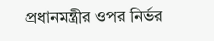প্রধানমন্ত্রীর ওপর নির্ভর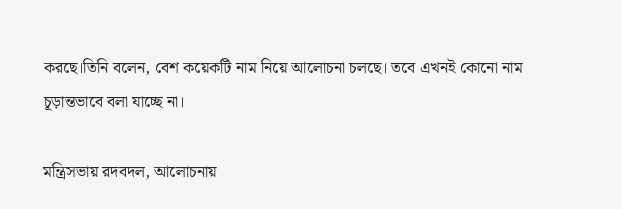করছে।তিনি বলেন, বেশ কয়েকটি নাম নিয়ে আলোচনা চলছে। তবে এখনই কোনো নাম চূড়ান্তভাবে বলা যাচ্ছে না।

মন্ত্রিসভায় রদবদল, আলোচনায়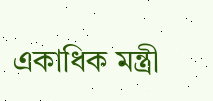একাধিক মন্ত্রী